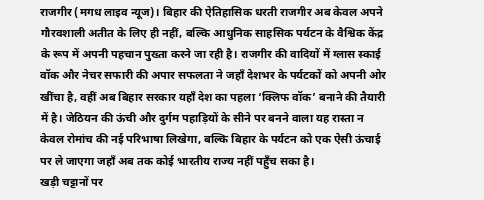राजगीर (मगध लाइव न्यूज)। बिहार की ऐतिहासिक धरती राजगीर अब केवल अपने गौरवशाली अतीत के लिए ही नहीं, बल्कि आधुनिक साहसिक पर्यटन के वैश्विक केंद्र के रूप में अपनी पहचान पुख्ता करने जा रही है। राजगीर की वादियों में ग्लास स्काई वॉक और नेचर सफारी की अपार सफलता ने जहाँ देशभर के पर्यटकों को अपनी ओर खींचा है, वहीं अब बिहार सरकार यहाँ देश का पहला ‘क्लिफ वॉक’ बनाने की तैयारी में है। जेठियन की ऊंची और दुर्गम पहाड़ियों के सीने पर बनने वाला यह रास्ता न केवल रोमांच की नई परिभाषा लिखेगा, बल्कि बिहार के पर्यटन को एक ऐसी ऊंचाई पर ले जाएगा जहाँ अब तक कोई भारतीय राज्य नहीं पहुँच सका है।
खड़ी चट्टानों पर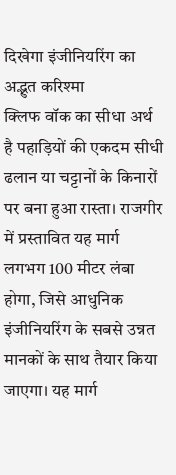दिखेगा इंजीनियरिंग का अद्भुत करिश्मा
क्लिफ वॉक का सीधा अर्थ है पहाड़ियों की एकदम सीधी ढलान या चट्टानों के किनारों पर बना हुआ रास्ता। राजगीर में प्रस्तावित यह मार्ग लगभग 100 मीटर लंबा होगा, जिसे आधुनिक इंजीनियरिंग के सबसे उन्नत मानकों के साथ तैयार किया जाएगा। यह मार्ग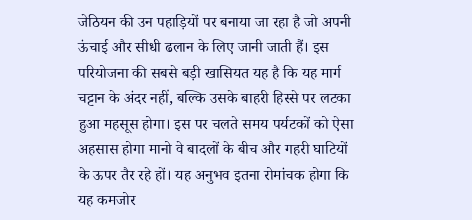जेठियन की उन पहाड़ियों पर बनाया जा रहा है जो अपनी ऊंचाई और सीधी ढलान के लिए जानी जाती हैं। इस परियोजना की सबसे बड़ी खासियत यह है कि यह मार्ग चट्टान के अंदर नहीं, बल्कि उसके बाहरी हिस्से पर लटका हुआ महसूस होगा। इस पर चलते समय पर्यटकों को ऐसा अहसास होगा मानो वे बादलों के बीच और गहरी घाटियों के ऊपर तैर रहे हों। यह अनुभव इतना रोमांचक होगा कि यह कमजोर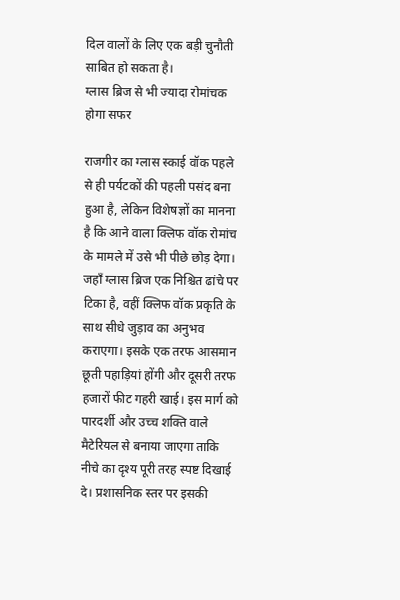दिल वालों के लिए एक बड़ी चुनौती साबित हो सकता है।
ग्लास ब्रिज से भी ज्यादा रोमांचक होगा सफर

राजगीर का ग्लास स्काई वॉक पहले से ही पर्यटकों की पहली पसंद बना हुआ है, लेकिन विशेषज्ञों का मानना है कि आने वाला क्लिफ वॉक रोमांच के मामले में उसे भी पीछे छोड़ देगा। जहाँ ग्लास ब्रिज एक निश्चित ढांचे पर टिका है, वहीं क्लिफ वॉक प्रकृति के साथ सीधे जुड़ाव का अनुभव कराएगा। इसके एक तरफ आसमान छूती पहाड़ियां होंगी और दूसरी तरफ हजारों फीट गहरी खाई। इस मार्ग को पारदर्शी और उच्च शक्ति वाले मैटेरियल से बनाया जाएगा ताकि नीचे का दृश्य पूरी तरह स्पष्ट दिखाई दे। प्रशासनिक स्तर पर इसकी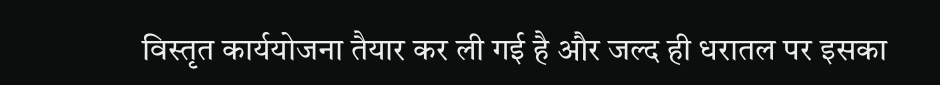विस्तृत कार्ययोजना तैयार कर ली गई है और जल्द ही धरातल पर इसका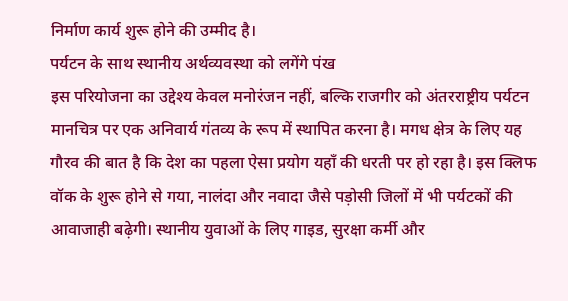निर्माण कार्य शुरू होने की उम्मीद है।
पर्यटन के साथ स्थानीय अर्थव्यवस्था को लगेंगे पंख
इस परियोजना का उद्देश्य केवल मनोरंजन नहीं, बल्कि राजगीर को अंतरराष्ट्रीय पर्यटन मानचित्र पर एक अनिवार्य गंतव्य के रूप में स्थापित करना है। मगध क्षेत्र के लिए यह गौरव की बात है कि देश का पहला ऐसा प्रयोग यहाँ की धरती पर हो रहा है। इस क्लिफ वॉक के शुरू होने से गया, नालंदा और नवादा जैसे पड़ोसी जिलों में भी पर्यटकों की आवाजाही बढ़ेगी। स्थानीय युवाओं के लिए गाइड, सुरक्षा कर्मी और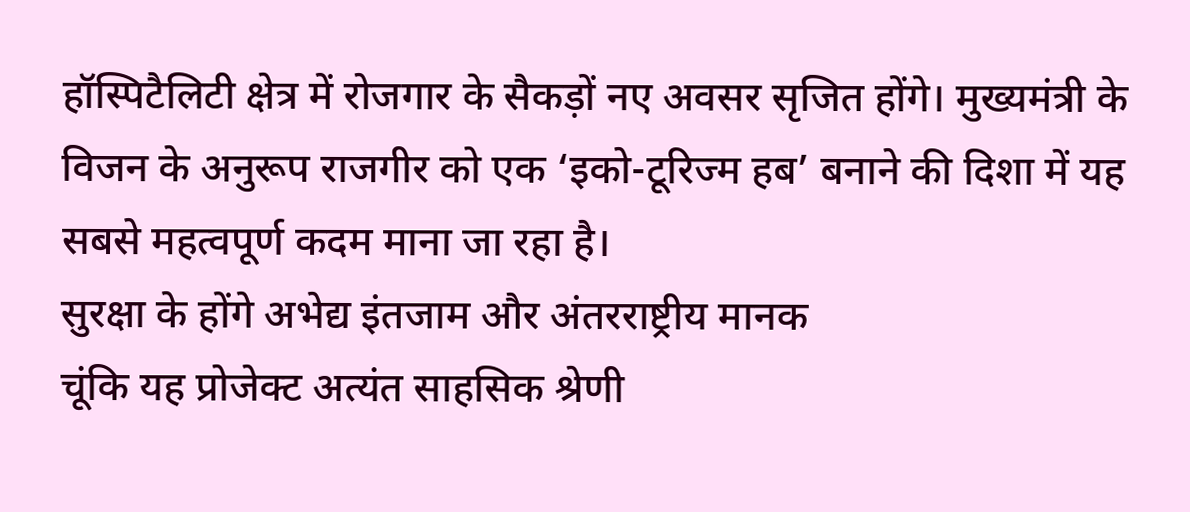हॉस्पिटैलिटी क्षेत्र में रोजगार के सैकड़ों नए अवसर सृजित होंगे। मुख्यमंत्री के विजन के अनुरूप राजगीर को एक ‘इको-टूरिज्म हब’ बनाने की दिशा में यह सबसे महत्वपूर्ण कदम माना जा रहा है।
सुरक्षा के होंगे अभेद्य इंतजाम और अंतरराष्ट्रीय मानक
चूंकि यह प्रोजेक्ट अत्यंत साहसिक श्रेणी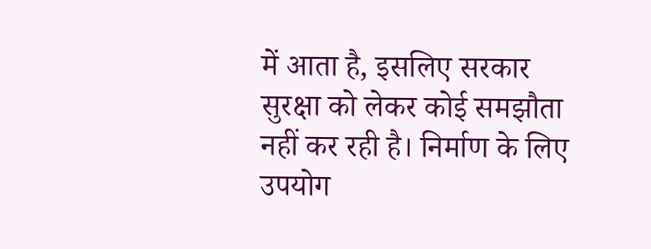में आता है, इसलिए सरकार सुरक्षा को लेकर कोई समझौता नहीं कर रही है। निर्माण के लिए उपयोग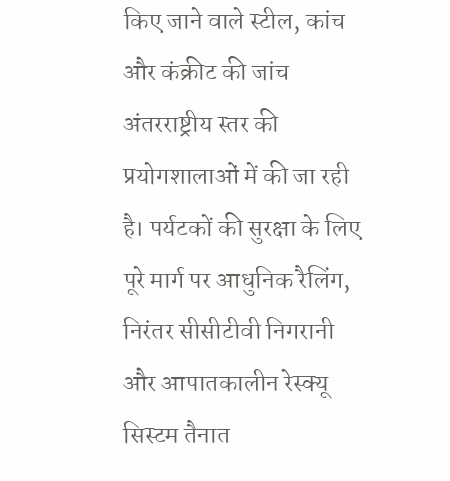किए जाने वाले स्टील, कांच और कंक्रीट की जांच अंतरराष्ट्रीय स्तर की प्रयोगशालाओं में की जा रही है। पर्यटकों की सुरक्षा के लिए पूरे मार्ग पर आधुनिक रैलिंग, निरंतर सीसीटीवी निगरानी और आपातकालीन रेस्क्यू सिस्टम तैनात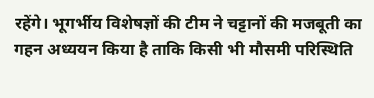रहेंगे। भूगर्भीय विशेषज्ञों की टीम ने चट्टानों की मजबूती का गहन अध्ययन किया है ताकि किसी भी मौसमी परिस्थिति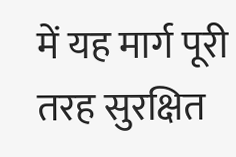में यह मार्ग पूरी तरह सुरक्षित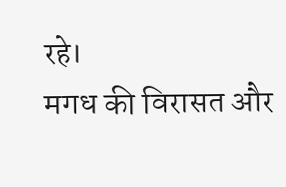रहे।
मगध की विरासत और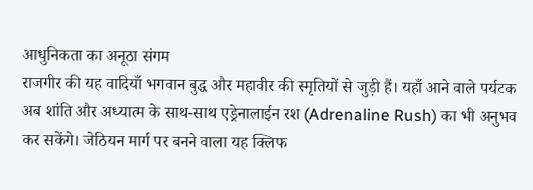आधुनिकता का अनूठा संगम
राजगीर की यह वादियाँ भगवान बुद्ध और महावीर की स्मृतियों से जुड़ी हैं। यहाँ आने वाले पर्यटक अब शांति और अध्यात्म के साथ-साथ एड्रेनालाईन रश (Adrenaline Rush) का भी अनुभव कर सकेंगे। जेठियन मार्ग पर बनने वाला यह क्लिफ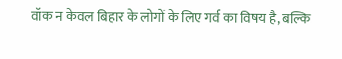वॉक न केवल बिहार के लोगों के लिए गर्व का विषय है, बल्कि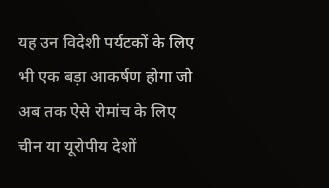यह उन विदेशी पर्यटकों के लिए भी एक बड़ा आकर्षण होगा जो अब तक ऐसे रोमांच के लिए चीन या यूरोपीय देशों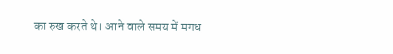का रुख करते थे। आने वाले समय में मगध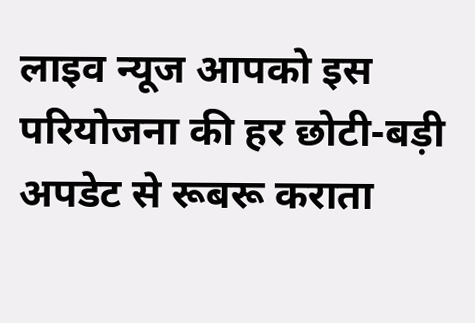लाइव न्यूज आपको इस परियोजना की हर छोटी-बड़ी अपडेट से रूबरू कराता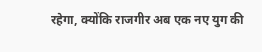रहेगा, क्योंकि राजगीर अब एक नए युग की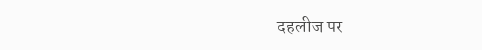दहलीज पर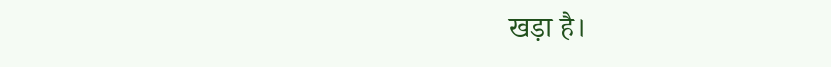खड़ा है।